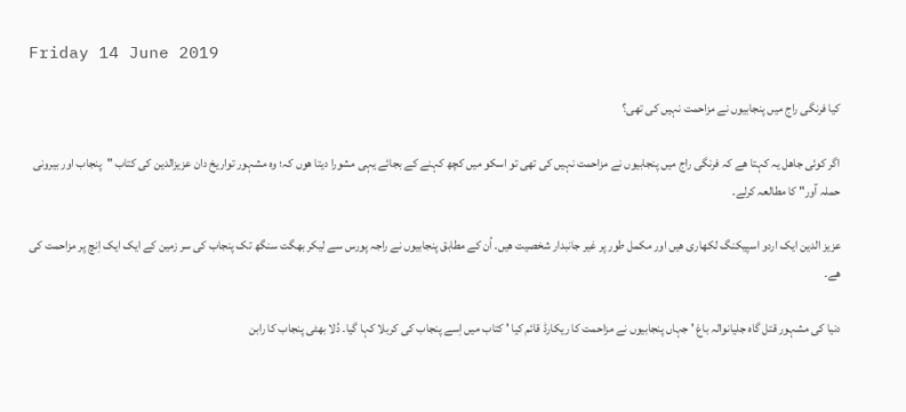Friday 14 June 2019

کیا فرنگی راج میں پنجابیوں نے مزاحمت نہیں کی تھی؟

اگر کوئی جاھل یہ کہتا ھے کہ فرنگی راج میں پنجابیوں نے مزاحمت نہیں کی تھی تو اسکو میں کچھ کہنے کے بجائے یہی مشورا دیتا ھوں کہ؛ وہ مشہور تواریخ دان عزیزالدین کی کتاب "پنجاب اور بیرونی حملہ آور" کا مطالعہ کرلے۔

عزیز الدین ایک اردو اسپیکنگ لکھاری ھیں اور مکمل طور پر غیر جانبدار شخصیت ھیں۔ اُن کے مطابق پنجابیوں نے راجہ پورس سے لیکر بھگت سنگھ تک پنجاب کی سر زمین کے ایک ایک اِنچ پر مزاحمت کی ھے۔

دنیا کی مشہور قتل گاہ جلیانوالہ باغ ' جہاں پنجابیوں نے مزاحمت کا ریکارڈ قائم کیا ' کتاب میں اِسے پنجاب کی کربلا کہا گیا۔ دُلا بھٹی پنجاب کا رابن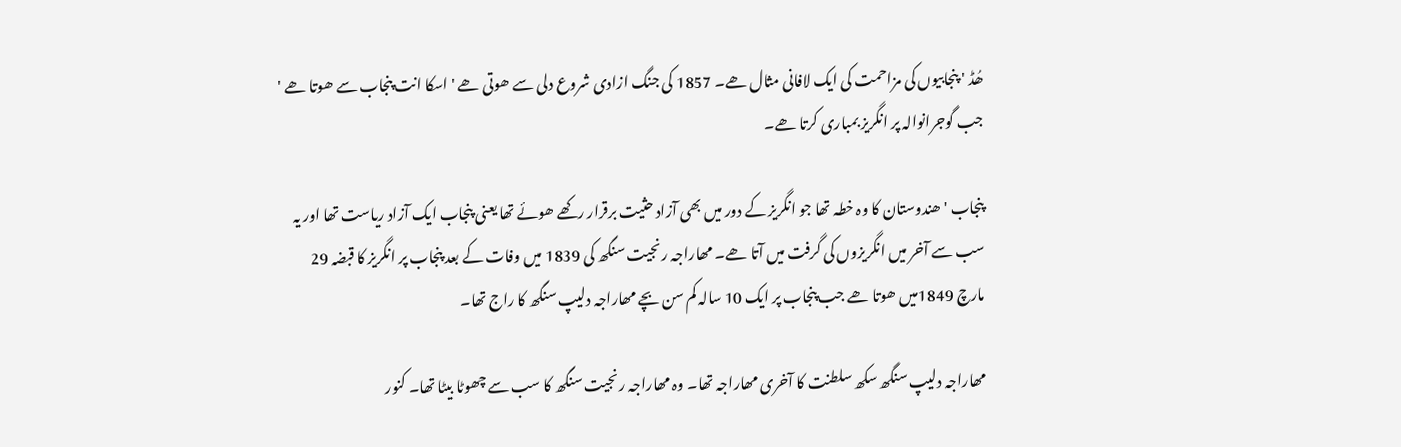ھُڈ ' پنجابیوں کی مزاحمت کی ایک لافانی مثال ھے۔ 1857 کی جنگ ازادی شروع دلی سے ھوتی ھے ' اسکا انت پنجاب سے ھوتا ھے ' جب گوجرانوالہ پر انگریز بمباری کرتا ھے۔

پنجاب ' ھندوستان کا وہ خطہ تھا جو انگریز کے دور میں بھی آزاد حثیت برقرار رکھے ھوئے تھا یعنی پنجاب ایک آزاد ریاست تھا اور یہ سب سے آخر میں انگریزوں کی گرفت میں آتا ھے۔ مھاراجہ رنجیت سنگھ کی 1839 میں وفات کے بعد پنجاب پر انگریز کا قبضہ 29 مارچ 1849میں ھوتا ھے جب پنجاب پر ایک 10 سالہ کم سن بچے مھاراجہ دلیپ سنگھ کا راج تھا۔

مھاراجہ دلیپ سنگھ سکھ سلطنت کا آخری مھاراجہ تھا۔ وہ مھاراجہ رنجیت سنگھ کا سب سے چھوٹا بیٹا تھا۔ کنور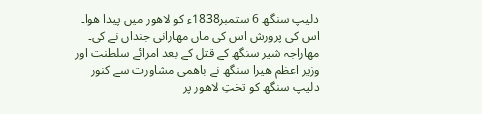دلیپ سنگھ 6 ستمبر1838ء کو لاھور میں پیدا ھوا۔ اس کی پرورش اس کی ماں مھارانی جنداں نے کی۔ مھاراجہ شیر سنگھ کے قتل کے بعد امرائے سلطنت اور وزیر اعظم ھیرا سنگھ نے باھمی مشاورت سے کنور دلیپ سنگھ کو تختِ لاھور پر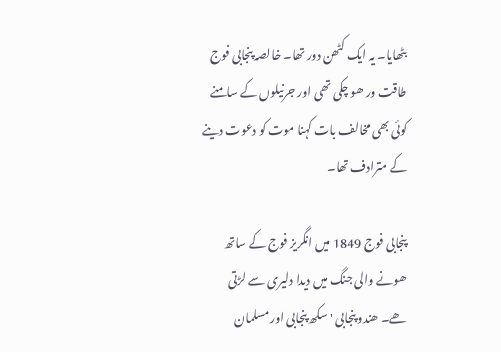بٹھایا۔ یہ ایک کٹھن دور تھا۔ خالصہ پنجابی فوج طاقت ور ھو چکی تھی اور جرنیلوں کے سامنے کوئی بھی مخالف بات کہنا موت کو دعوت دینے کے مترادف تھا۔

پنجابی فوج 1849 میں انگریز فوج کے ساتھ ھونے والی جنگ میں دیدا دلیری سے لڑتی ھے۔ ھندو پنجابی ' سکھ پنجابی اور مسلمان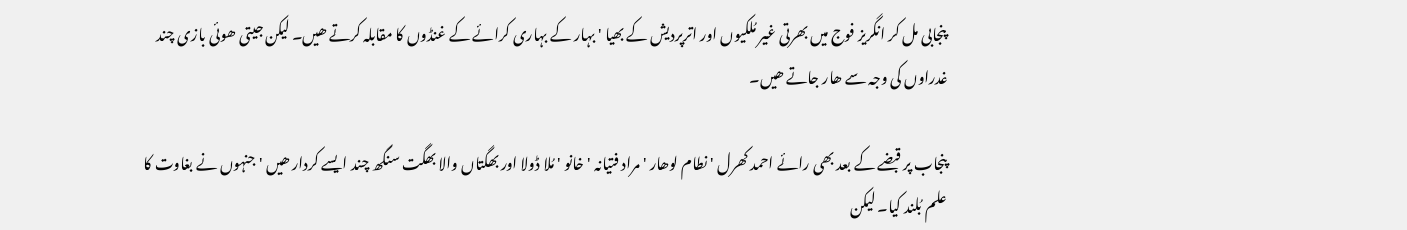پنجابی مل کر انگریز فوج میں بھرتی غیر مُلکیوں اور اترپردیش کے بھیا ' بہار کے بہاری کرائے کے غنڈوں کا مقابلہ کرتے ھیں۔ لیکن جیتی ھوئی بازی چند غدراوں کی وجہ سے ھار جاتے ھیں۔

پنجاب پر قبضے کے بعد بھی رائے احمد کھرل ' نطام لوھار ' مراد فتیانہ ' خانو ' مُلا ڈولا اور بھگتاں والا بھگت سنگھ چند ایسے کردار ھیں ' جنہوں نے بغاوت کا علم بُلند کیا۔ لیکن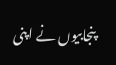پنجابیوں نے اپنی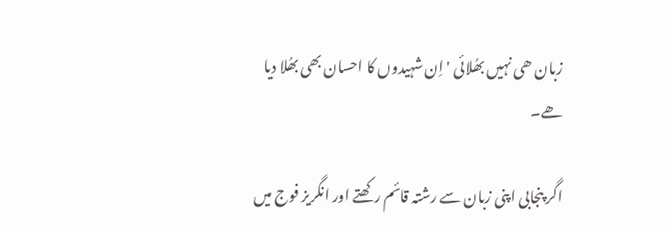زبان ھی نہیں بھُلائی ' اِن شہیدوں کا احسان بھی بھُلا دیا ھے۔

اگر پنجابی اپنی زبان سے رشتہ قائم رکھتے اور انگریز فوج میں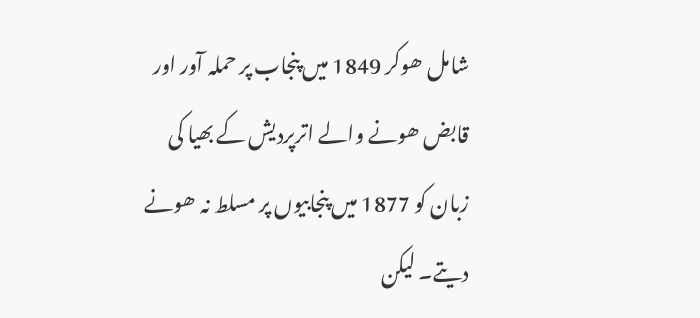شامل ھوکر 1849 میں پنجاب پر حملہ آور اور قابض ھونے والے اترپردیش کے بھیا کی زبان کو 1877 میں پنجابیوں پر مسلط نہ ھونے دیتے۔ لیکن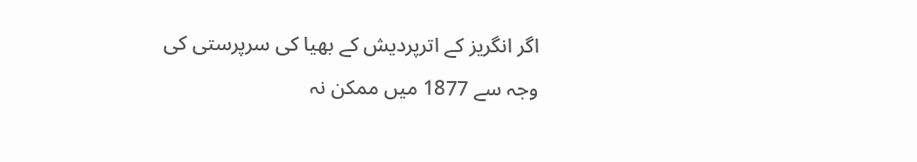اگر انگریز کے اترپردیش کے بھیا کی سرپرستی کی وجہ سے 1877 میں ممکن نہ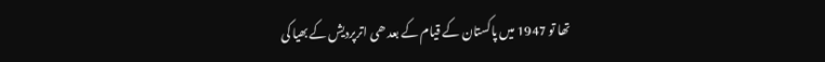تھا تو 1947 میں پاکستان کے قیام کے بعد ھی اترپردیش کے بھیا کی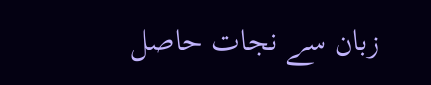زبان سے نجات حاصل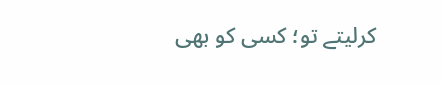کرلیتے تو؛ کسی کو بھی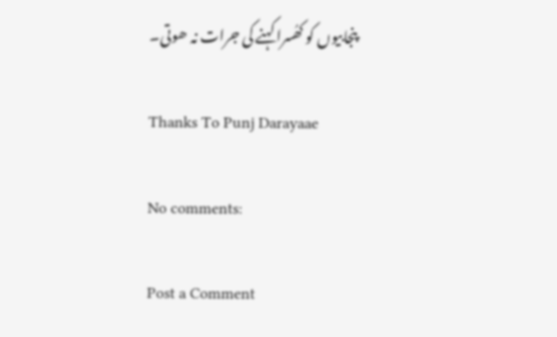پنجابیوں کو کھُسرا کہنے کی جرات نہ ھوتی۔

Thanks To Punj Darayaae

No comments:

Post a Comment